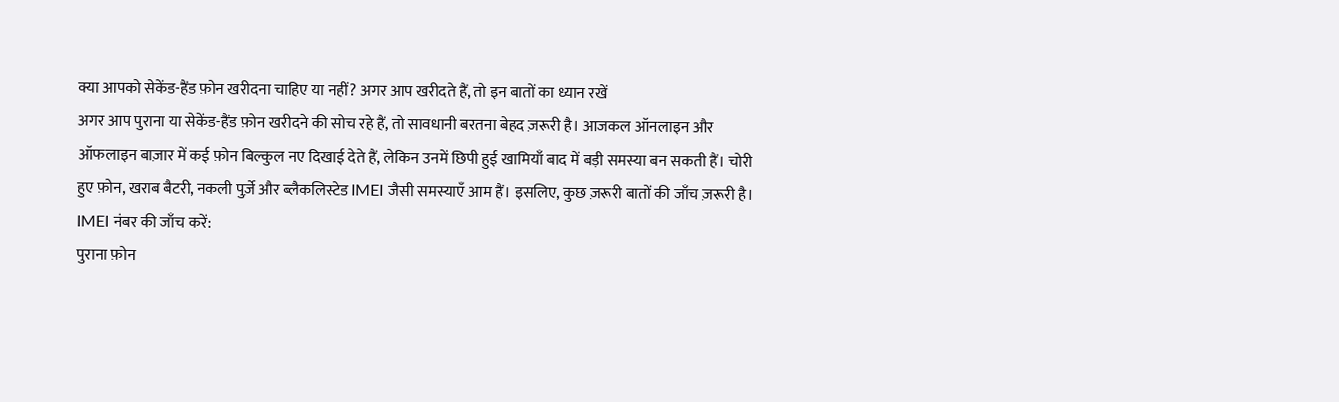क्या आपको सेकेंड-हैंड फ़ोन खरीदना चाहिए या नहीं? अगर आप खरीदते हैं, तो इन बातों का ध्यान रखें
अगर आप पुराना या सेकेंड-हैंड फ़ोन खरीदने की सोच रहे हैं, तो सावधानी बरतना बेहद ज़रूरी है। आजकल ऑनलाइन और ऑफलाइन बाज़ार में कई फ़ोन बिल्कुल नए दिखाई देते हैं, लेकिन उनमें छिपी हुई खामियाँ बाद में बड़ी समस्या बन सकती हैं। चोरी हुए फ़ोन, खराब बैटरी, नकली पुर्ज़े और ब्लैकलिस्टेड IMEI जैसी समस्याएँ आम हैं। इसलिए, कुछ ज़रूरी बातों की जाँच ज़रूरी है।
IMEI नंबर की जाँच करें:
पुराना फ़ोन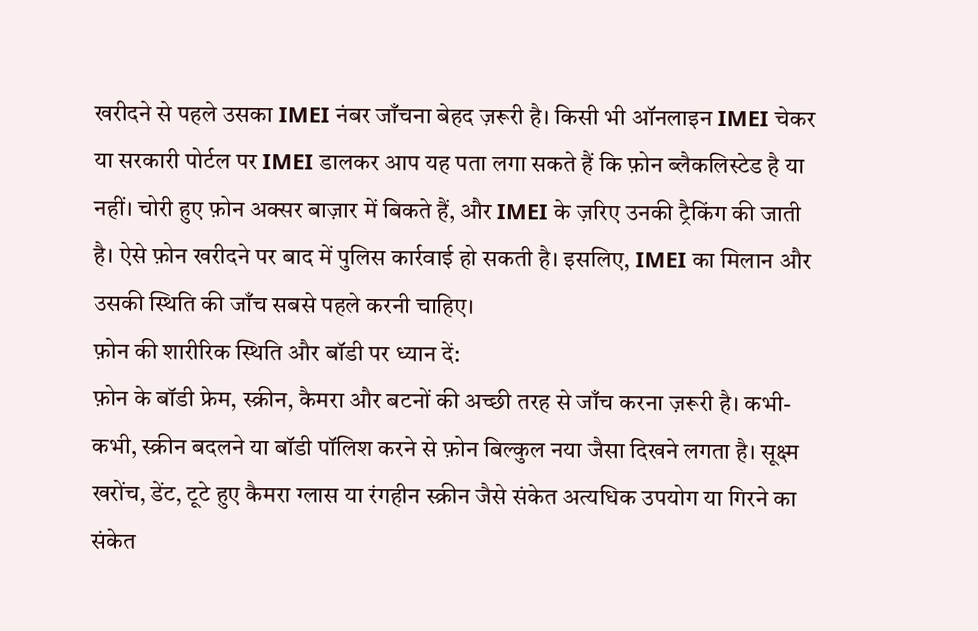खरीदने से पहले उसका IMEI नंबर जाँचना बेहद ज़रूरी है। किसी भी ऑनलाइन IMEI चेकर या सरकारी पोर्टल पर IMEI डालकर आप यह पता लगा सकते हैं कि फ़ोन ब्लैकलिस्टेड है या नहीं। चोरी हुए फ़ोन अक्सर बाज़ार में बिकते हैं, और IMEI के ज़रिए उनकी ट्रैकिंग की जाती है। ऐसे फ़ोन खरीदने पर बाद में पुलिस कार्रवाई हो सकती है। इसलिए, IMEI का मिलान और उसकी स्थिति की जाँच सबसे पहले करनी चाहिए।
फ़ोन की शारीरिक स्थिति और बॉडी पर ध्यान दें:
फ़ोन के बॉडी फ्रेम, स्क्रीन, कैमरा और बटनों की अच्छी तरह से जाँच करना ज़रूरी है। कभी-कभी, स्क्रीन बदलने या बॉडी पॉलिश करने से फ़ोन बिल्कुल नया जैसा दिखने लगता है। सूक्ष्म खरोंच, डेंट, टूटे हुए कैमरा ग्लास या रंगहीन स्क्रीन जैसे संकेत अत्यधिक उपयोग या गिरने का संकेत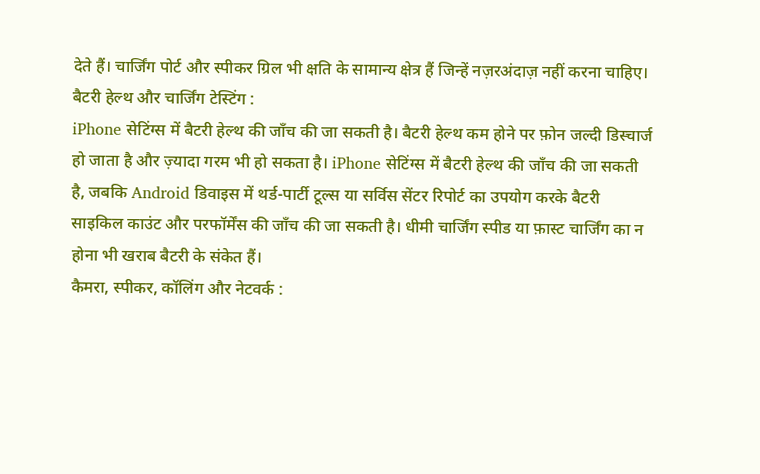देते हैं। चार्जिंग पोर्ट और स्पीकर ग्रिल भी क्षति के सामान्य क्षेत्र हैं जिन्हें नज़रअंदाज़ नहीं करना चाहिए।
बैटरी हेल्थ और चार्जिंग टेस्टिंग :
iPhone सेटिंग्स में बैटरी हेल्थ की जाँच की जा सकती है। बैटरी हेल्थ कम होने पर फ़ोन जल्दी डिस्चार्ज हो जाता है और ज़्यादा गरम भी हो सकता है। iPhone सेटिंग्स में बैटरी हेल्थ की जाँच की जा सकती है, जबकि Android डिवाइस में थर्ड-पार्टी टूल्स या सर्विस सेंटर रिपोर्ट का उपयोग करके बैटरी साइकिल काउंट और परफॉर्मेंस की जाँच की जा सकती है। धीमी चार्जिंग स्पीड या फ़ास्ट चार्जिंग का न होना भी खराब बैटरी के संकेत हैं।
कैमरा, स्पीकर, कॉलिंग और नेटवर्क :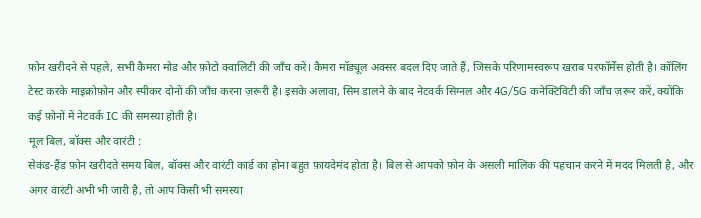फ़ोन खरीदने से पहले, सभी कैमरा मोड और फ़ोटो क्वालिटी की जाँच करें। कैमरा मॉड्यूल अक्सर बदल दिए जाते हैं, जिसके परिणामस्वरूप खराब परफॉर्मेंस होती है। कॉलिंग टेस्ट करके माइक्रोफ़ोन और स्पीकर दोनों की जाँच करना ज़रूरी है। इसके अलावा, सिम डालने के बाद नेटवर्क सिग्नल और 4G/5G कनेक्टिविटी की जाँच ज़रूर करें, क्योंकि कई फ़ोनों में नेटवर्क IC की समस्या होती है।
मूल बिल, बॉक्स और वारंटी :
सेकंड-हैंड फ़ोन खरीदते समय बिल, बॉक्स और वारंटी कार्ड का होना बहुत फ़ायदेमंद होता है। बिल से आपको फ़ोन के असली मालिक की पहचान करने में मदद मिलती है, और अगर वारंटी अभी भी जारी है, तो आप किसी भी समस्या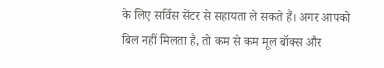के लिए सर्विस सेंटर से सहायता ले सकते हैं। अगर आपको बिल नहीं मिलता है, तो कम से कम मूल बॉक्स और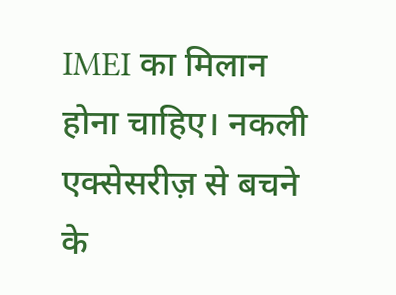IMEI का मिलान होना चाहिए। नकली एक्सेसरीज़ से बचने के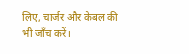लिए, चार्जर और केबल की भी जाँच करें।